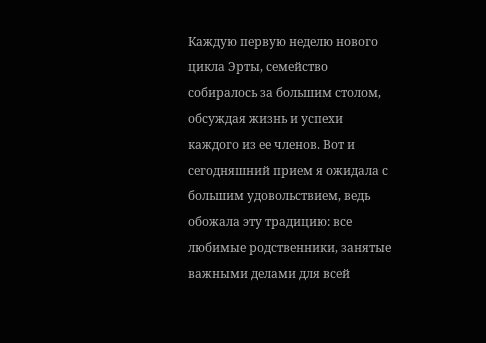Каждую первую неделю нового цикла Эрты, семейство собиралось за большим столом, обсуждая жизнь и успехи каждого из ее членов. Вот и сегодняшний прием я ожидала с большим удовольствием, ведь обожала эту традицию: все любимые родственники, занятые важными делами для всей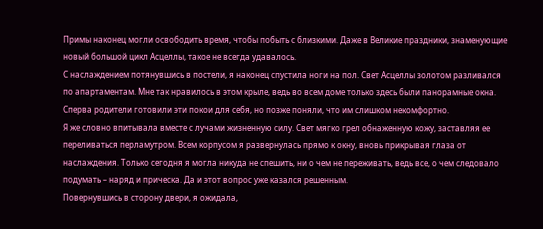Примы наконец могли освободить время, чтобы побыть с близкими. Даже в Великие праздники, знаменующие новый большой цикл Асцеллы, такое не всегда удавалось.
С наслаждением потянувшись в постели, я наконец спустила ноги на пол. Свет Асцеллы золотом разливался по апартаментам. Мне так нравилось в этом крыле, ведь во всем доме только здесь были панорамные окна. Сперва родители готовили эти покои для себя, но позже поняли, что им слишком некомфортно.
Я же словно впитывала вместе с лучами жизненную силу. Свет мягко грел обнаженную кожу, заставляя ее переливаться перламутром. Всем корпусом я развернулась прямо к окну, вновь прикрывая глаза от наслаждения. Только сегодня я могла никуда не спешить, ни о чем не переживать, ведь все, о чем следовало подумать – наряд и прическа. Да и этот вопрос уже казался решенным.
Повернувшись в сторону двери, я ожидала,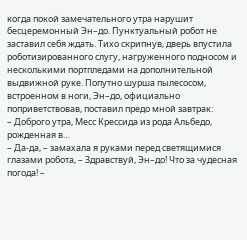когда покой замечательного утра нарушит бесцеремонный Эн–до. Пунктуальный робот не заставил себя ждать. Тихо скрипнув, дверь впустила роботизированного слугу, нагруженного подносом и несколькими портпледами на дополнительной выдвижной руке. Попутно шурша пылесосом, встроенном в ноги, Эн–до, официально поприветствовав, поставил предо мной завтрак:
– Доброго утра, Месс Крессида из рода Альбедо, рожденная в…
– Да-да, – замахала я руками перед светящимися глазами робота, – Здравствуй, Эн–до! Что за чудесная погода! –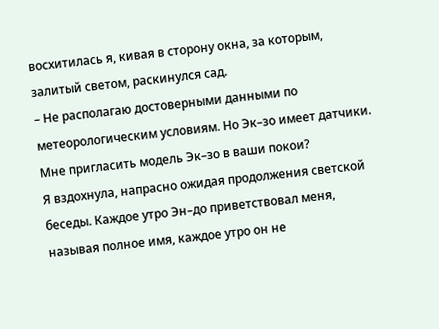восхитилась я, кивая в сторону окна, за которым, залитый светом, раскинулся сад.
– Не располагаю достоверными данными по метеорологическим условиям. Но Эк–зо имеет датчики. Мне пригласить модель Эк–зо в ваши покои?
Я вздохнула, напрасно ожидая продолжения светской беседы. Каждое утро Эн–до приветствовал меня, называя полное имя, каждое утро он не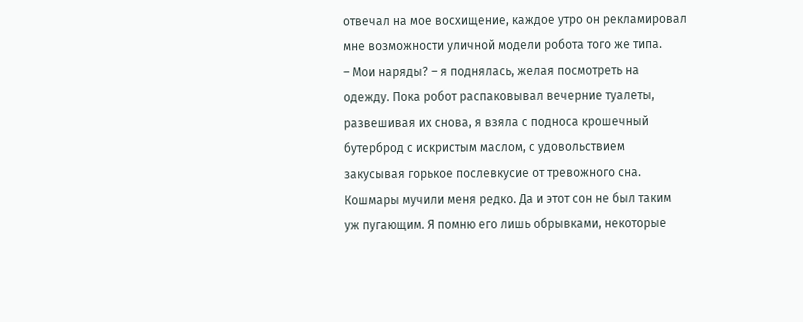отвечал на мое восхищение, каждое утро он рекламировал мне возможности уличной модели робота того же типа.
– Мои наряды? – я поднялась, желая посмотреть на одежду. Пока робот распаковывал вечерние туалеты, развешивая их снова, я взяла с подноса крошечный бутерброд с искристым маслом, с удовольствием закусывая горькое послевкусие от тревожного сна.
Кошмары мучили меня редко. Да и этот сон не был таким уж пугающим. Я помню его лишь обрывками, некоторые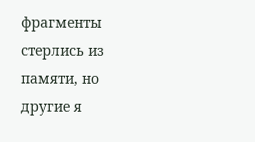фрагменты стерлись из памяти, но другие я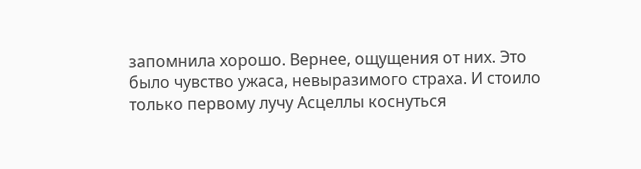запомнила хорошо. Вернее, ощущения от них. Это было чувство ужаса, невыразимого страха. И стоило только первому лучу Асцеллы коснуться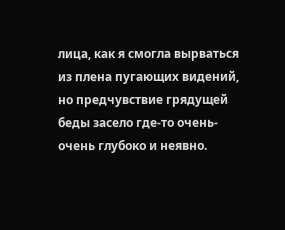лица, как я смогла вырваться из плена пугающих видений, но предчувствие грядущей беды засело где-то очень-очень глубоко и неявно.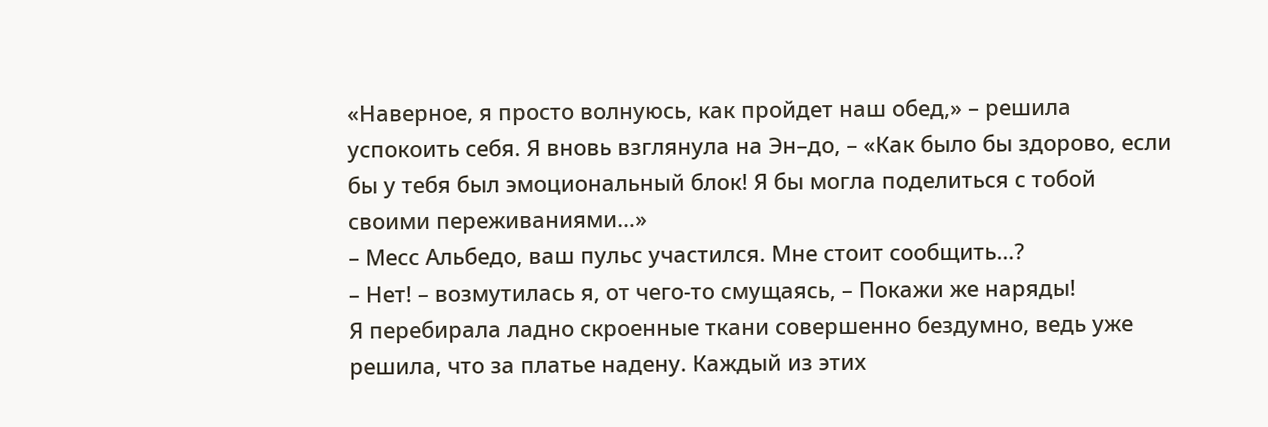«Наверное, я просто волнуюсь, как пройдет наш обед,» – решила успокоить себя. Я вновь взглянула на Эн–до, – «Как было бы здорово, если бы у тебя был эмоциональный блок! Я бы могла поделиться с тобой своими переживаниями…»
– Месс Альбедо, ваш пульс участился. Мне стоит сообщить…?
– Нет! – возмутилась я, от чего-то смущаясь, – Покажи же наряды!
Я перебирала ладно скроенные ткани совершенно бездумно, ведь уже решила, что за платье надену. Каждый из этих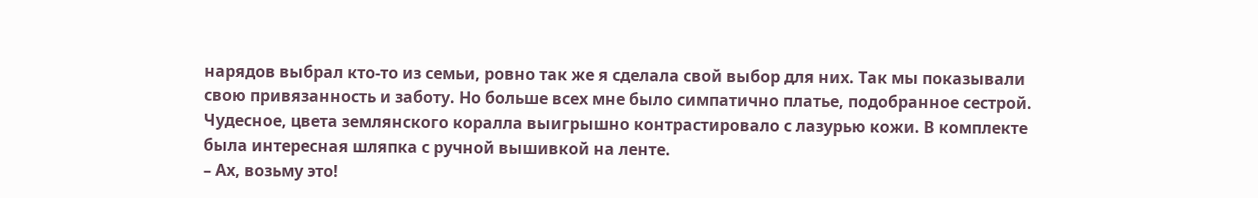нарядов выбрал кто-то из семьи, ровно так же я сделала свой выбор для них. Так мы показывали свою привязанность и заботу. Но больше всех мне было симпатично платье, подобранное сестрой. Чудесное, цвета землянского коралла выигрышно контрастировало с лазурью кожи. В комплекте была интересная шляпка с ручной вышивкой на ленте.
– Ах, возьму это!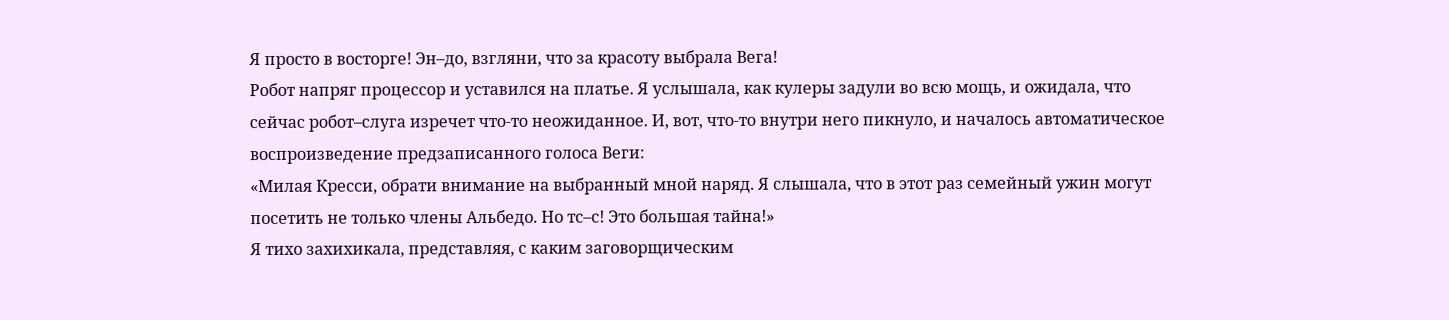Я просто в восторге! Эн–до, взгляни, что за красоту выбрала Вега!
Робот напряг процессор и уставился на платье. Я услышала, как кулеры задули во всю мощь, и ожидала, что сейчас робот–слуга изречет что-то неожиданное. И, вот, что-то внутри него пикнуло, и началось автоматическое воспроизведение предзаписанного голоса Веги:
«Милая Кресси, обрати внимание на выбранный мной наряд. Я слышала, что в этот раз семейный ужин могут посетить не только члены Альбедо. Но тс–с! Это большая тайна!»
Я тихо захихикала, представляя, с каким заговорщическим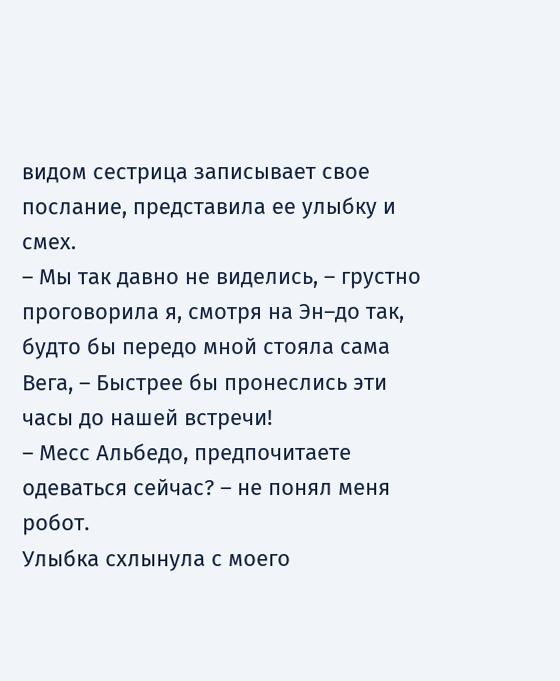видом сестрица записывает свое послание, представила ее улыбку и смех.
– Мы так давно не виделись, – грустно проговорила я, смотря на Эн–до так, будто бы передо мной стояла сама Вега, – Быстрее бы пронеслись эти часы до нашей встречи!
– Месс Альбедо, предпочитаете одеваться сейчас? – не понял меня робот.
Улыбка схлынула с моего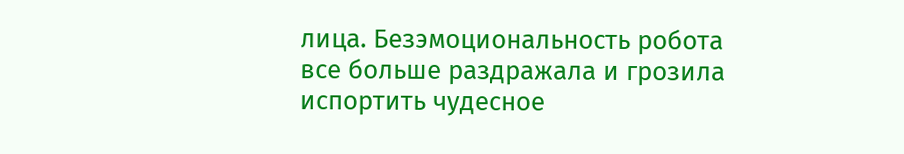лица. Безэмоциональность робота все больше раздражала и грозила испортить чудесное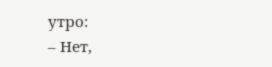утро:
– Нет,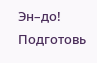Эн–до! Подготовь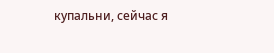купальни, сейчас я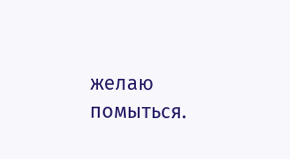желаю помыться.